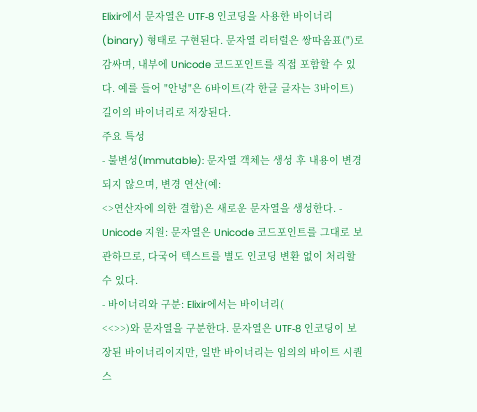Elixir에서 문자열은 UTF‑8 인코딩을 사용한 바이너리(binary) 형태로 구현된다. 문자열 리터럴은 쌍따옴표(")로 감싸며, 내부에 Unicode 코드포인트를 직접 포함할 수 있다. 예를 들어 "안녕"은 6바이트(각 한글 글자는 3바이트) 길이의 바이너리로 저장된다.
주요 특성
- 불변성(Immutable): 문자열 객체는 생성 후 내용이 변경되지 않으며, 변경 연산(예:
<>연산자에 의한 결합)은 새로운 문자열을 생성한다. - Unicode 지원: 문자열은 Unicode 코드포인트를 그대로 보관하므로, 다국어 텍스트를 별도 인코딩 변환 없이 처리할 수 있다.
- 바이너리와 구분: Elixir에서는 바이너리(
<<>>)와 문자열을 구분한다. 문자열은 UTF‑8 인코딩이 보장된 바이너리이지만, 일반 바이너리는 임의의 바이트 시퀀스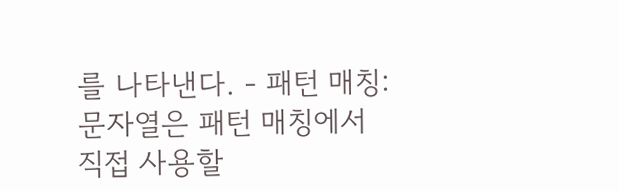를 나타낸다. - 패턴 매칭: 문자열은 패턴 매칭에서 직접 사용할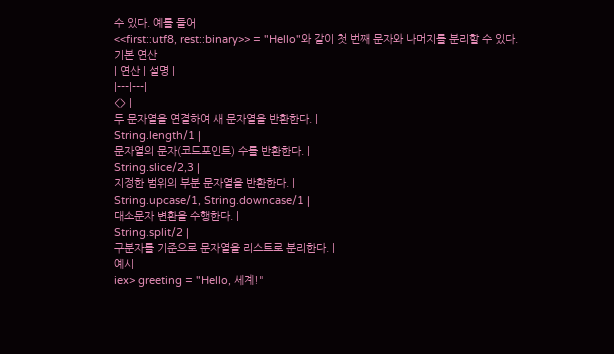수 있다. 예를 들어
<<first::utf8, rest::binary>> = "Hello"와 같이 첫 번째 문자와 나머지를 분리할 수 있다.
기본 연산
| 연산 | 설명 |
|---|---|
<> |
두 문자열을 연결하여 새 문자열을 반환한다. |
String.length/1 |
문자열의 문자(코드포인트) 수를 반환한다. |
String.slice/2,3 |
지정한 범위의 부분 문자열을 반환한다. |
String.upcase/1, String.downcase/1 |
대소문자 변환을 수행한다. |
String.split/2 |
구분자를 기준으로 문자열을 리스트로 분리한다. |
예시
iex> greeting = "Hello, 세계!"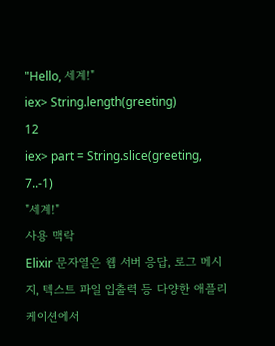"Hello, 세계!"
iex> String.length(greeting)
12
iex> part = String.slice(greeting, 7..-1)
"세계!"
사용 맥락
Elixir 문자열은 웹 서버 응답, 로그 메시지, 텍스트 파일 입출력 등 다양한 애플리케이션에서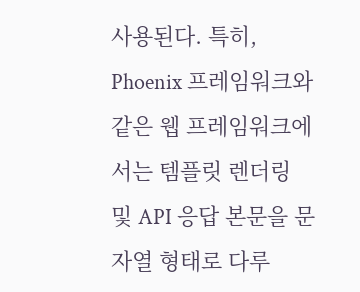사용된다. 특히, Phoenix 프레임워크와 같은 웹 프레임워크에서는 템플릿 렌더링 및 API 응답 본문을 문자열 형태로 다루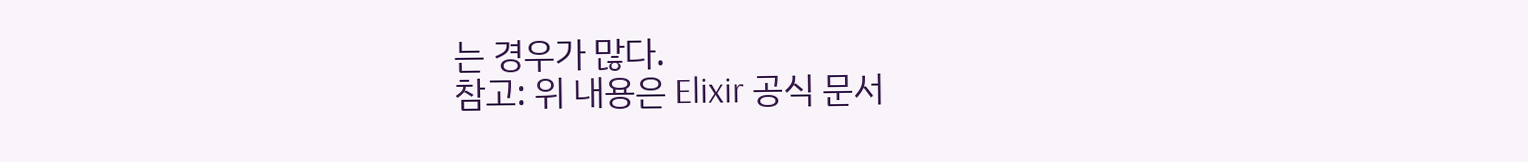는 경우가 많다.
참고: 위 내용은 Elixir 공식 문서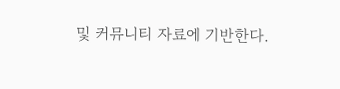및 커뮤니티 자료에 기반한다.